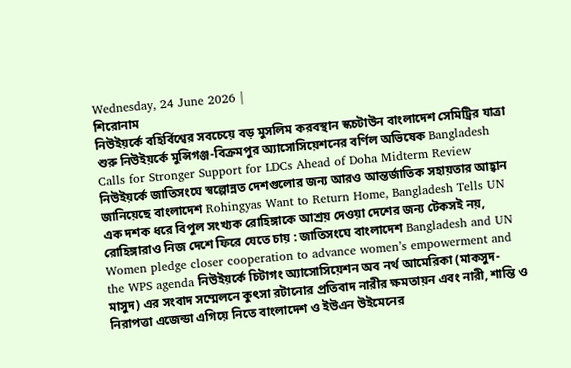Wednesday, 24 June 2026 |
শিরোনাম
নিউইয়র্কে বহির্বিশ্বের সবচেয়ে বড় মুসলিম করবস্থান স্কচটাউন বাংলাদেশ সেমিট্রির যাত্রা শুরু নিউইয়র্কে মুন্সিগঞ্জ-বিক্রমপুর অ্যাসোসিয়েশনের বর্ণিল অভিষেক Bangladesh Calls for Stronger Support for LDCs Ahead of Doha Midterm Review নিউইয়র্কে জাতিসংঘে স্বল্পোন্নত দেশগুলোর জন্য আরও আন্তর্জাতিক সহায়তার আহ্বান জানিয়েছে বাংলাদেশ Rohingyas Want to Return Home, Bangladesh Tells UN এক দশক ধরে বিপুল সংখ্যক রোহিঙ্গাকে আশ্রয় দেওয়া দেশের জন্য টেকসই নয়, রোহিঙ্গারাও নিজ দেশে ফিরে যেতে চায় : জাতিসংঘে বাংলাদেশ Bangladesh and UN Women pledge closer cooperation to advance women’s empowerment and the WPS agenda নিউইয়র্কে চিটাগং অ্যাসোসিয়েশন অব নর্থ আমেরিকা (মাকসুদ-মাসুদ) এর সংবাদ সম্মেলনে কুৎসা রটানোর প্রতিবাদ নারীর ক্ষমতায়ন এবং নারী, শান্তি ও নিরাপত্তা এজেন্ডা এগিয়ে নিতে বাংলাদেশ ও ইউএন উইমেনের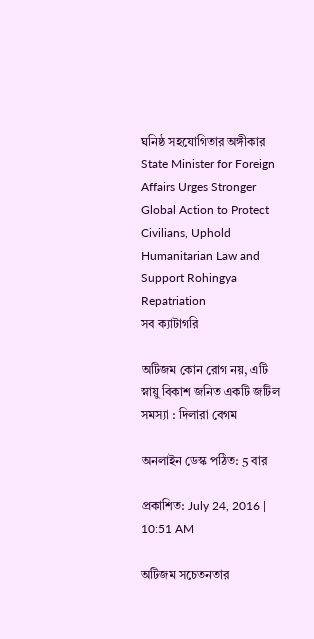ঘনিষ্ঠ সহযোগিতার অঙ্গীকার State Minister for Foreign Affairs Urges Stronger Global Action to Protect Civilians, Uphold Humanitarian Law and Support Rohingya Repatriation
সব ক্যাটাগরি

অটিজম কোন রোগ নয়, এটি স্নায়ু বিকাশ জনিত একটি জটিল সমস্যা : দিলারা বেগম

অনলাইন ডেস্ক পঠিত: 5 বার

প্রকাশিত: July 24, 2016 | 10:51 AM

অটিজম সচেতনতার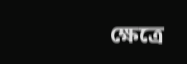ক্ষেত্রে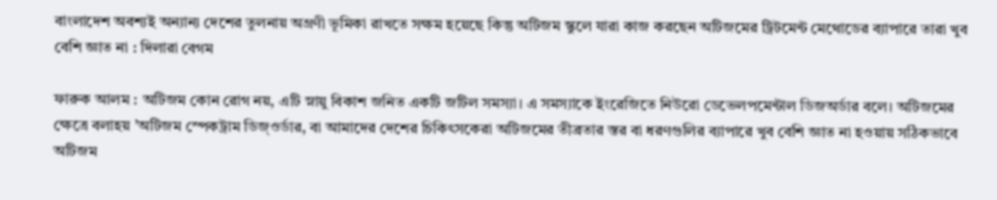বাংলাদেশ অবশ্যই অন্যান্য দেশের তুলনায় অগ্রণী ভূমিকা রাখতে সক্ষম হয়েছে কিন্তু অটিজম স্কুলে যারা কাজ করছেন অটিজমের ট্রিটমেন্ট মেথোডের ব্যাপারে তারা খুব বেশি জ্ঞাত না : দিলারা বেগম

ফারুক আলম : অটিজম কোন রোগ নয়, এটি স্নায়ু বিকাশ জনিত একটি জটিল সমস্যা। এ সমস্যাকে ইংরেজিতে নিউরো ডেভেলপমেন্টাল ডিজঅর্ডার বলে। অটিজমের ক্ষেত্রে বলাহয় ’অটিজম স্পেকট্রাম ডিজ্ওর্ডার, বা আমাদের দেশের চিকিৎসকেরা অটিজমের তীব্রতার স্তর বা ধরণগুলির ব্যাপারে খুব বেশি জ্ঞাত না হওয়ায় সঠিকভাবে অটিজম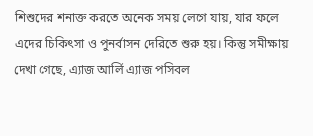শিশুদের শনাক্ত করতে অনেক সময় লেগে যায়, যার ফলে এদের চিকিৎসা ও পুনর্বাসন দেরিতে শুরু হয়। কিন্তু সমীক্ষায় দেখা গেছে, এ্যাজ আর্লি এ্যাজ পসিবল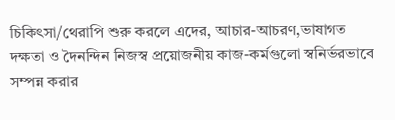চিকিৎসা/থেরাপি শুরু করলে এদের, আচার-আচরণ,ভাষাগত দক্ষতা ও দৈনন্দিন নিজস্ব প্রয়োজনীয় কাজ-কর্মগুলো স্বনির্ভরভাবে সম্পন্ন করার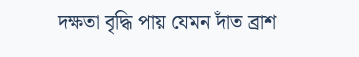দক্ষতা বৃদ্ধি পায় যেমন দাঁত ব্রাশ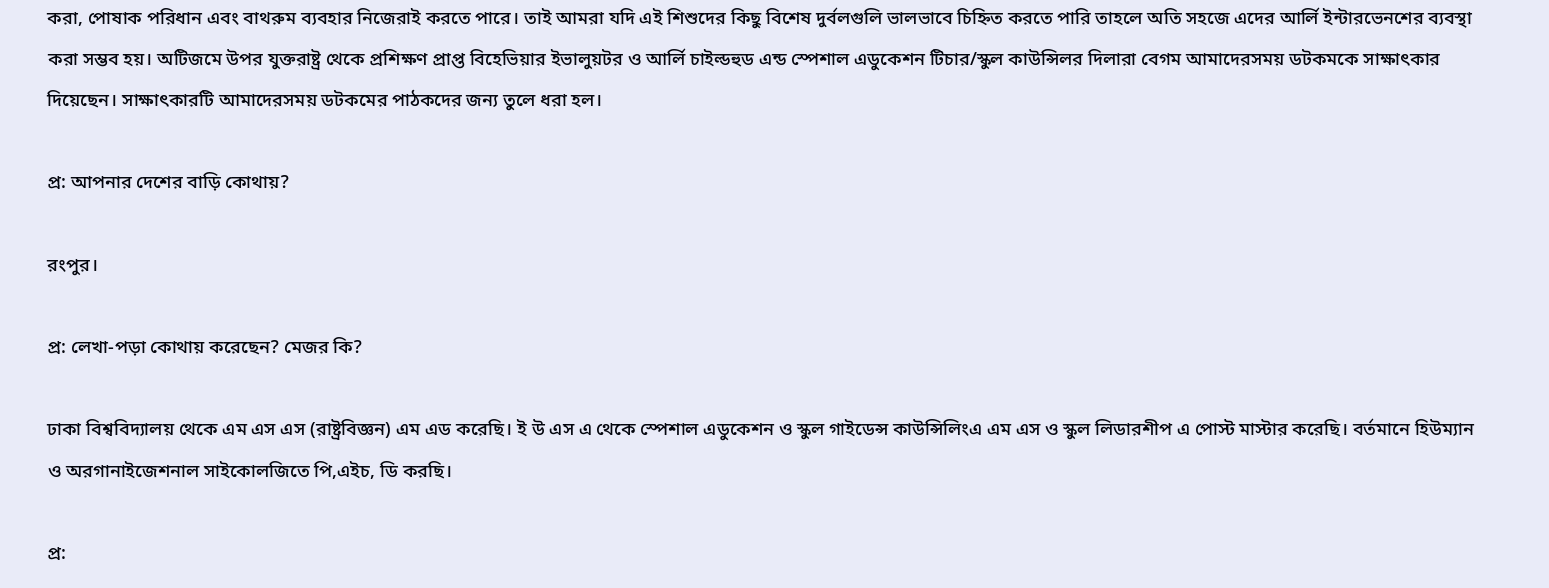করা, পোষাক পরিধান এবং বাথরুম ব্যবহার নিজেরাই করতে পারে। তাই আমরা যদি এই শিশুদের কিছু বিশেষ দুর্বলগুলি ভালভাবে চিহ্নিত করতে পারি তাহলে অতি সহজে এদের আর্লি ইন্টারভেনশের ব্যবস্থা করা সম্ভব হয়। অটিজমে উপর যুক্তরাষ্ট্র থেকে প্রশিক্ষণ প্রাপ্ত বিহেভিয়ার ইভালুয়টর ও আর্লি চাইল্ডহুড এন্ড স্পেশাল এডুকেশন টিচার/স্কুল কাউন্সিলর দিলারা বেগম আমাদেরসময় ডটকমকে সাক্ষাৎকার দিয়েছেন। সাক্ষাৎকারটি আমাদেরসময় ডটকমের পাঠকদের জন্য তুলে ধরা হল।

প্র: আপনার দেশের বাড়ি কোথায়?

রংপুর।

প্র: লেখা-পড়া কোথায় করেছেন? মেজর কি?

ঢাকা বিশ্ববিদ্যালয় থেকে এম এস এস (রাষ্ট্রবিজ্ঞন) এম এড করেছি। ই উ এস এ থেকে স্পেশাল এডুকেশন ও স্কুল গাইডেন্স কাউন্সিলিংএ এম এস ও স্কুল লিডারশীপ এ পোস্ট মাস্টার করেছি। বর্তমানে হিউম্যান ও অরগানাইজেশনাল সাইকোলজিতে পি,এইচ, ডি করছি।

প্র: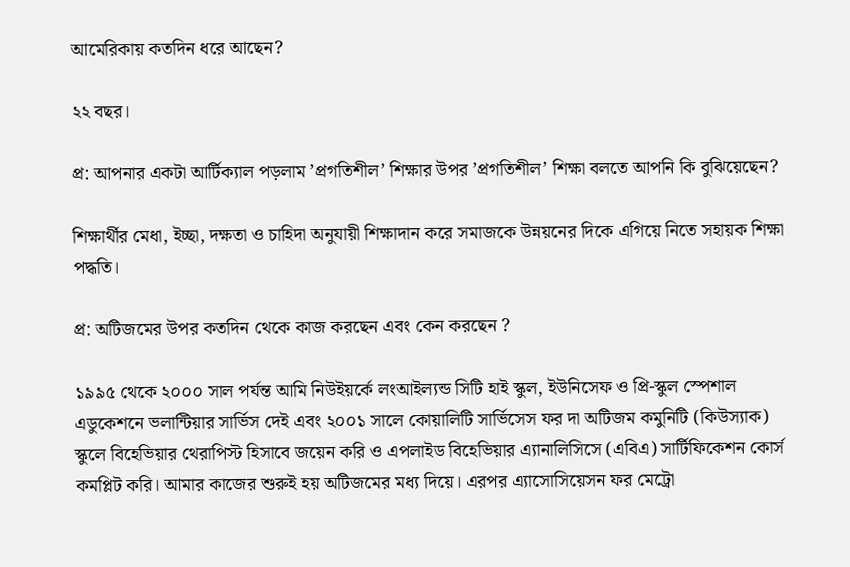আমেরিকায় কতদিন ধরে আছেন?

২২ বছর।

প্র: আপনার একটা আর্টিক্যাল পড়লাম ’প্রগতিশীল’ শিক্ষার উপর ’প্রগতিশীল’ শিক্ষা বলতে আপনি কি বুঝিয়েছেন?

শিক্ষার্থীর মেধা, ইচ্ছা, দক্ষতা ও চাহিদা অনুযায়ী শিক্ষাদান করে সমাজকে উন্নয়নের দিকে এগিয়ে নিতে সহায়ক শিক্ষা পদ্ধতি।

প্র: অটিজমের উপর কতদিন থেকে কাজ করছেন এবং কেন করছেন ?

১৯৯৫ থেকে ২০০০ সাল পর্যন্ত আমি নিউইয়র্কে লংআইল্যন্ড সিটি হাই স্কুল, ইউনিসেফ ও প্রি-স্কুল স্পেশাল এডুকেশনে ভলান্টিয়ার সার্ভিস দেই এবং ২০০১ সালে কোয়ালিটি সার্ভিসেস ফর দা অটিজম কমুনিটি (কিউস্যাক) স্কুলে বিহেভিয়ার থেরাপিস্ট হিসাবে জয়েন করি ও এপলাইড বিহেভিয়ার এ্যানালিসিসে (এবিএ) সার্টিফিকেশন কোর্স কমপ্লিট করি। আমার কাজের শুরুই হয় অটিজমের মধ্য দিয়ে। এরপর এ্যাসোসিয়েসন ফর মেট্রো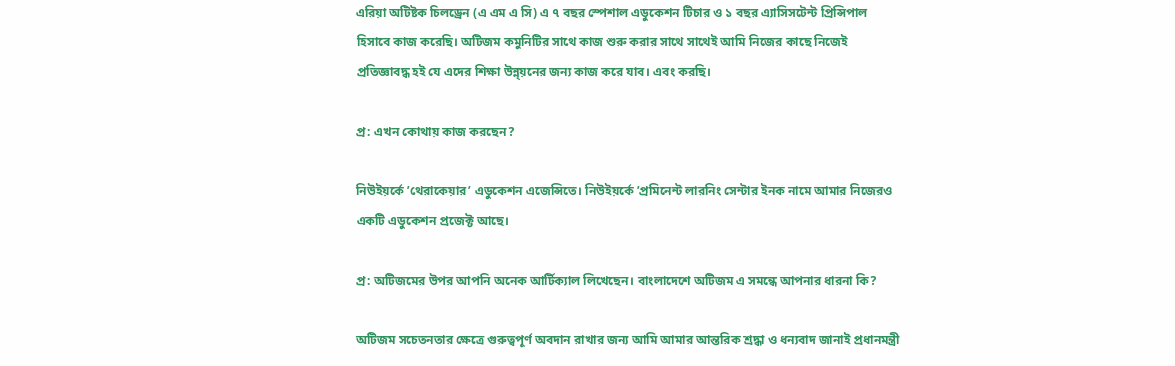এরিয়া অটিষ্টক চিলড্রেন (এ এম এ সি) এ ৭ বছর স্পেশাল এডুকেশন টিচার ও ১ বছর এ্যাসিসটেন্ট প্রিন্সিপাল হিসাবে কাজ করেছি। অটিজম কমুনিটির সাথে কাজ শুরু করার সাথে সাথেই আমি নিজের কাছে নিজেই প্রতিজ্ঞাবদ্ধ হই যে এদের শিক্ষা উন্ন্য়নের জন্য কাজ করে যাব। এবং করছি।

প্র: এখন কোথায় কাজ করছেন?

নিউইয়র্কে ’থেরাকেয়ার’ এডুকেশন এজেন্সিতে। নিউইয়র্কে ’প্রমিনেন্ট লারনিং সেন্টার ইনক নামে আমার নিজেরও একটি এডুকেশন প্রজেক্ট আছে।

প্র: অটিজমের উপর আপনি অনেক আর্টিক্যাল লিখেছেন। বাংলাদেশে অটিজম এ সমন্ধে আপনার ধারনা কি?

অটিজম সচেতনতার ক্ষেত্রে গুরুত্বপূর্ণ অবদান রাখার জন্য আমি আমার আন্তরিক শ্রদ্ধা ও ধন্যবাদ জানাই প্রধানমন্ত্রী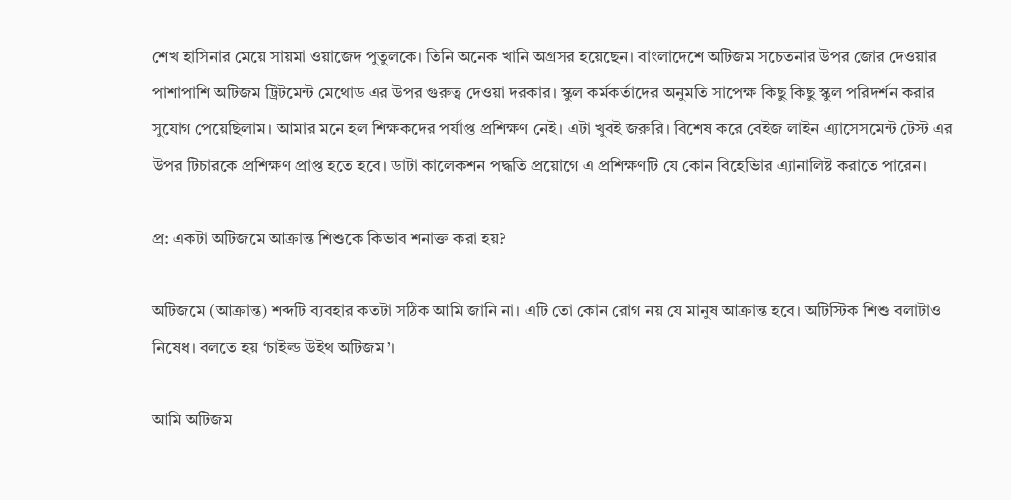শেখ হাসিনার মেয়ে সায়মা ওয়াজেদ পুতুলকে। তিনি অনেক খানি অগ্রসর হয়েছেন। বাংলাদেশে অটিজম সচেতনার উপর জোর দেওয়ার পাশাপাশি অটিজম ট্রিটমেন্ট মেথোড এর উপর গুরুত্ব দেওয়া দরকার। স্কুল কর্মকর্তাদের অনুমতি সাপেক্ষ কিছু কিছু স্কুল পরিদর্শন করার সুযোগ পেয়েছিলাম। আমার মনে হল শিক্ষকদের পর্যাপ্ত প্রশিক্ষণ নেই। এটা খুবই জরুরি। বিশেষ করে বেইজ লাইন এ্যাসেসমেন্ট টেস্ট এর উপর টিচারকে প্রশিক্ষণ প্রাপ্ত হতে হবে। ডাটা কালেকশন পদ্ধতি প্রয়োগে এ প্রশিক্ষণটি যে কোন বিহেভিার এ্যানালিষ্ট করাতে পারেন।

প্র: একটা অটিজমে আক্রান্ত শিশুকে কিভাব শনাক্ত করা হয়?

অটিজমে (আক্রান্ত) শব্দটি ব্যবহার কতটা সঠিক আমি জানি না। এটি তো কোন রোগ নয় যে মানুষ আক্রান্ত হবে। অটিস্টিক শিশু বলাটাও নিষেধ। বলতে হয় ‘চাইল্ড উইথ অটিজম’।

আমি অটিজম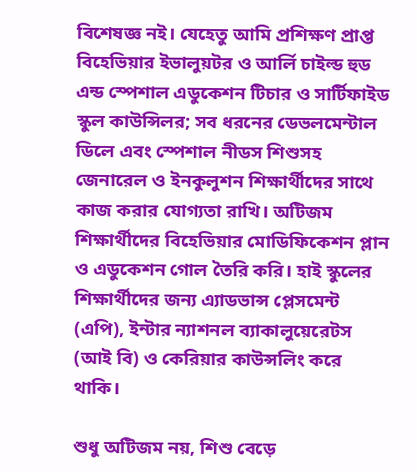বিশেষজ্ঞ নই। যেহেতু আমি প্রশিক্ষণ প্রাপ্ত বিহেভিয়ার ইভালুয়টর ও আর্লি চাইল্ড হুড এন্ড স্পেশাল এডুকেশন টিচার ও সার্টিফাইড স্কুল কাউন্সিলর; সব ধরনের ডেভলমেন্টাল ডিলে এবং স্পেশাল নীডস শিশুসহ জেনারেল ও ইনকুলুশন শিক্ষার্থীদের সাথে কাজ করার যোগ্যতা রাখি। অটিজম শিক্ষার্থীদের বিহেভিয়ার মোডিফিকেশন প্লান ও এডুকেশন গোল তৈরি করি। হাই স্কুলের শিক্ষার্থীদের জন্য এ্যাডভান্স প্লেসমেন্ট (এপি), ইন্টার ন্যাশনল ব্যাকালুয়েরেটস (আই বি) ও কেরিয়ার কাউন্সলিং করে থাকি।

শুধু অটিজম নয়, শিশু বেড়ে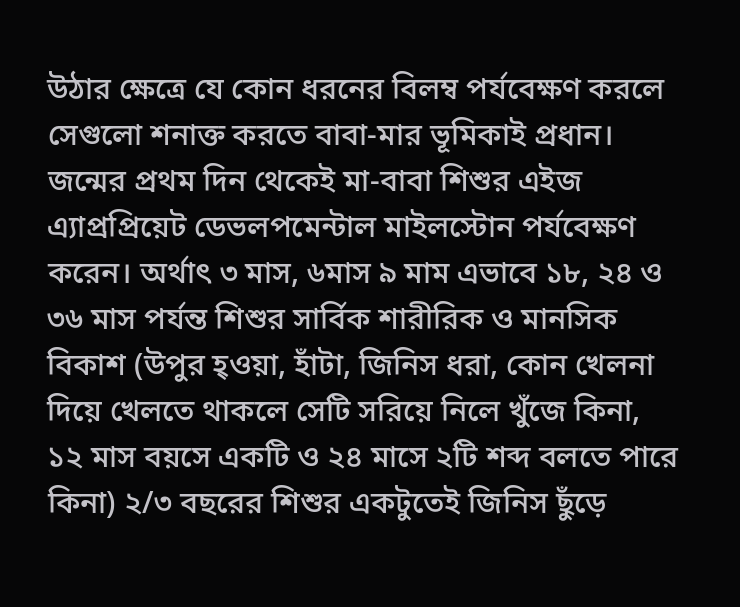উঠার ক্ষেত্রে যে কোন ধরনের বিলম্ব পর্যবেক্ষণ করলে সেগুলো শনাক্ত করতে বাবা-মার ভূমিকাই প্রধান। জন্মের প্রথম দিন থেকেই মা-বাবা শিশুর এইজ এ্যাপ্রপ্রিয়েট ডেভলপমেন্টাল মাইলস্টোন পর্যবেক্ষণ করেন। অর্থাৎ ৩ মাস, ৬মাস ৯ মাম এভাবে ১৮, ২৪ ও ৩৬ মাস পর্যন্ত শিশুর সার্বিক শারীরিক ও মানসিক বিকাশ (উপুর হ্ওয়া, হাঁটা, জিনিস ধরা, কোন খেলনা দিয়ে খেলতে থাকলে সেটি সরিয়ে নিলে খুঁজে কিনা, ১২ মাস বয়সে একটি ও ২৪ মাসে ২টি শব্দ বলতে পারে কিনা) ২/৩ বছরের শিশুর একটুতেই জিনিস ছুঁড়ে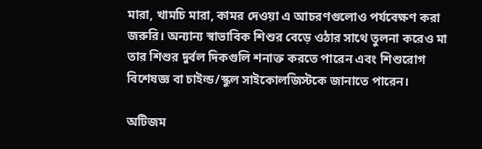মারা, খামচি মারা, কামর দেওয়া এ আচরণগুলোও পর্যবেক্ষণ করা জরুরি। অন্যান্য স্বাভাবিক শিশুর বেড়ে ওঠার সাথে তুলনা করেও মা তার শিশুর দুর্বল দিকগুলি শনাক্ত করতে পারেন এবং শিশুরোগ বিশেষজ্ঞ বা চাইল্ড/স্কুল সাইকোলজিস্টকে জানাতে পারেন।

অটিজম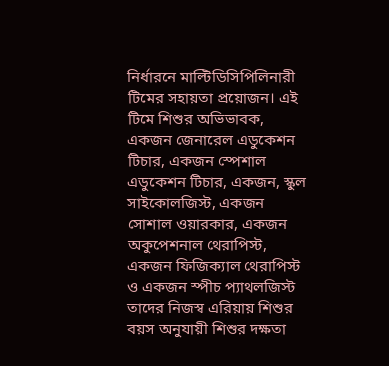নির্ধারনে মাল্টিডিসিপিলিনারী টিমের সহায়তা প্রয়োজন। এই টিমে শিশুর অভিভাবক, একজন জেনারেল এডুকেশন টিচার, একজন স্পেশাল এডুকেশন টিচার, একজন, স্কুল সাইকোলজিস্ট, একজন সোশাল ওয়ারকার, একজন অকুপেশনাল থেরাপিস্ট, একজন ফিজিক্যাল থেরাপিস্ট ও একজন স্পীচ প্যাথলজিস্ট তাদের নিজস্ব এরিয়ায় শিশুর বয়স অনুযায়ী শিশুর দক্ষতা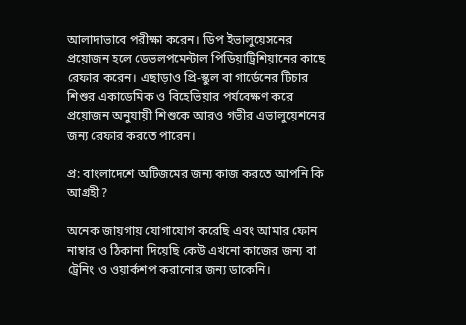আলাদাভাবে পরীক্ষা করেন। ডিপ ইভালুয়েসনের প্রয়োজন হলে ডেভলপমেন্টাল পিডিয়াট্রিশিয়ানের কাছে রেফার করেন। এছাড়াও প্রি-স্কুল বা গার্ডেনের টিচার শিশুর একাডেমিক ও বিহেভিয়ার পর্যবেক্ষণ করে প্রয়োজন অনুযায়ী শিশুকে আরও গভীর এভালুয়েশনের জন্য রেফার করতে পারেন।

প্র: বাংলাদেশে অটিজমের জন্য কাজ করতে আপনি কি আগ্রহী?

অনেক জায়গায় যোগাযোগ করেছি এবং আমার ফোন নাম্বার ও ঠিকানা দিয়েছি কেউ এখনো কাজের জন্য বা ট্রেনিং ও ওয়ার্কশপ করানোর জন্য ডাকেনি।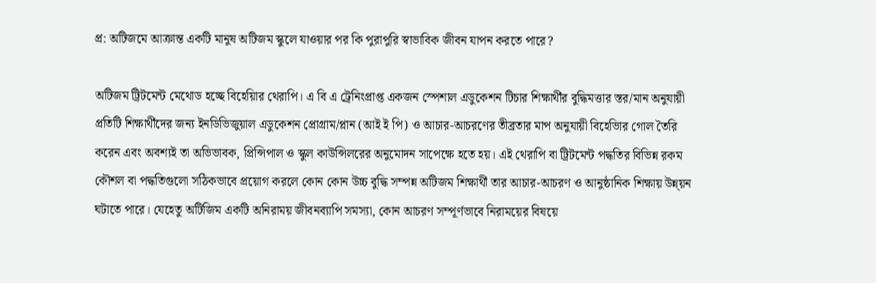প্র: অটিজমে আক্রান্ত একটি মানুষ অটিজম স্কুলে যাওয়ার পর কি পুরাপুরি স্বাভাবিক জীবন যাপন করতে পারে?

অটিজম ট্রিটমেন্ট মেথোড হচ্ছে বিহেয়িার থেরাপি। এ বি এ ট্রেনিংপ্রাপ্ত একজন স্পেশাল এডুকেশন টিচার শিক্ষার্থীর বুদ্ধিমত্তার স্তর/মান অনুযায়ী প্রতিটি শিক্ষার্থীদের জন্য ইনডিভিজুয়াল এডুকেশন প্রোগ্রাম/প্লান (আই ই পি) ও আচার-আচরণের তীব্রতার মাপ অনুযায়ী বিহেভিার গোল তৈরি করেন এবং অবশ্যই তা অভিভাবক, প্রিন্সিপাল ও স্কুল কাউন্সিলরের অনুমোদন সাপেক্ষে হতে হয়। এই থেরাপি বা ট্রিটমেন্ট পদ্ধতির বিভিন্ন রকম কৌশল বা পদ্ধতিগুলো সঠিকভাবে প্রয়োগ করলে কোন কোন উচ্চ বুদ্ধি সম্পন্ন অটিজম শিক্ষার্থী তার আচার-আচরণ ও আনুষ্ঠানিক শিক্ষায় উন্ন্য়ন ঘটাতে পারে। যেহেতু অটিজিম একটি অনিরাময় জীবনব্যাপি সমস্যা, কোন আচরণ সম্পূর্ণভাবে নিরাময়ের বিষয়ে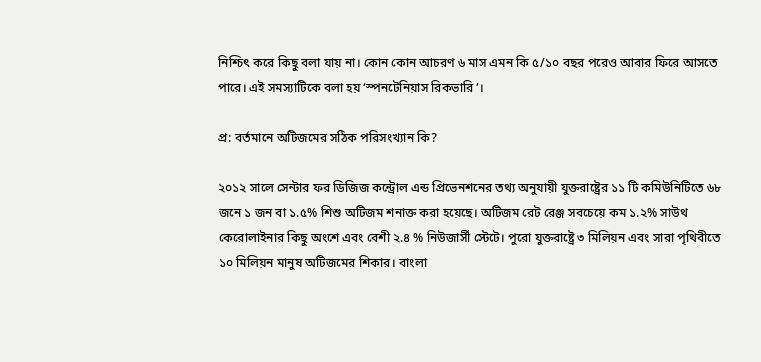নিশ্চিৎ করে কিছু বলা যায় না। কোন কোন আচরণ ৬ মাস এমন কি ৫/১০ বছর পরেও আবার ফিরে আসতে পারে। এই সমস্যাটিকে বলা হয় ‘স্পনটেনিয়াস রিকভারি’।

প্র: বর্তমানে অটিজমের সঠিক পরিসংখ্যান কি?

২০১২ সালে সেন্টার ফর ডিজিজ কন্ট্রোল এন্ড প্রিভেনশনের তথ্য অনুযায়ী যুক্তরাষ্ট্রের ১১ টি কমিউনিটিতে ৬৮ জনে ১ জন বা ১.৫% শিশু অটিজম শনাক্ত করা হয়েছে। অটিজম রেট রেঞ্জ সবচেয়ে কম ১.২% সাউথ কেরোলাইনার কিছু অংশে এবং বেশী ২.৪ % নিউজার্সী স্টেটে। পুরো যুক্তরাষ্ট্রে ৩ মিলিয়ন এবং সারা পৃথিবীতে ১০ মিলিয়ন মানুষ অটিজমের শিকার। বাংলা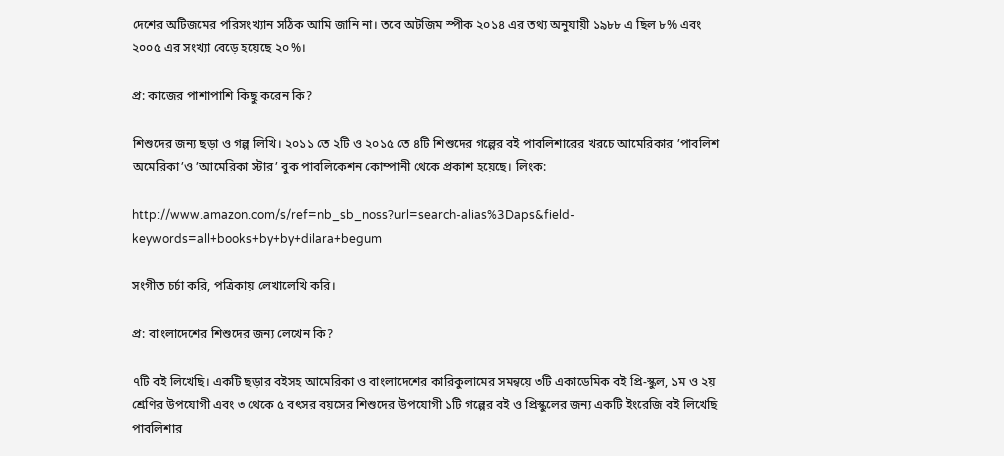দেশের অটিজমের পরিসংখ্যান সঠিক আমি জানি না। তবে অটজিম স্পীক ২০১৪ এর তথ্য অনুযায়ী ১৯৮৮ এ ছিল ৮% এবং ২০০৫ এর সংখ্যা বেড়ে হয়েছে ২০%।

প্র: কাজের পাশাপাশি কিছু করেন কি?

শিশুদের জন্য ছড়া ও গল্প লিখি। ২০১১ তে ২টি ও ২০১৫ তে ৪টি শিশুদের গল্পের বই পাবলিশারের খরচে আমেরিকার ’পাবলিশ অমেরিকা’ও ’আমেরিকা স্টার’ বুক পাবলিকেশন কোম্পানী থেকে প্রকাশ হয়েছে। লিংক:

http://www.amazon.com/s/ref=nb_sb_noss?url=search-alias%3Daps&field-keywords=all+books+by+by+dilara+begum

সংগীত চর্চা করি, পত্রিকায় লেখালেখি করি।

প্র: বাংলাদেশের শিশুদের জন্য লেখেন কি?

৭টি বই লিখেছি। একটি ছড়ার বইসহ আমেরিকা ও বাংলাদেশের কারিকুলামের সমন্বয়ে ৩টি একাডেমিক বই প্রি-স্কুল, ১ম ও ২য় শ্রেণির উপযোগী এবং ৩ থেকে ৫ বৎসর বয়সের শিশুদের উপযোগী ১টি গল্পের বই ও প্রিস্কুলের জন্য একটি ইংরেজি বই লিখেছি পাবলিশার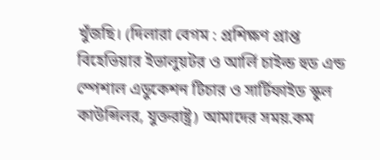খুঁজছি। (দিলারা বেগম : প্রশিক্ষণ প্রাপ্ত বিহেভিয়ার ইভালুয়টর ও আর্লি চাইল্ড হুড এন্ড স্পেশাল এডুকেশন টিচার ও সার্টিফাইড স্কুল কাউন্সিলর, যুক্তরাষ্ট্র) আমাদের সময়.কম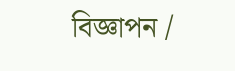বিজ্ঞাপন /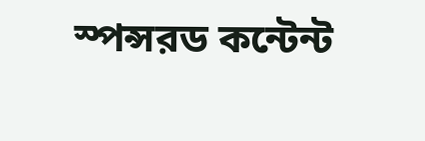স্পন্সরড কন্টেন্ট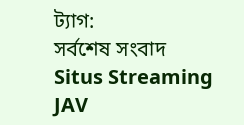ট্যাগ:
সর্বশেষ সংবাদ
Situs Streaming JAV